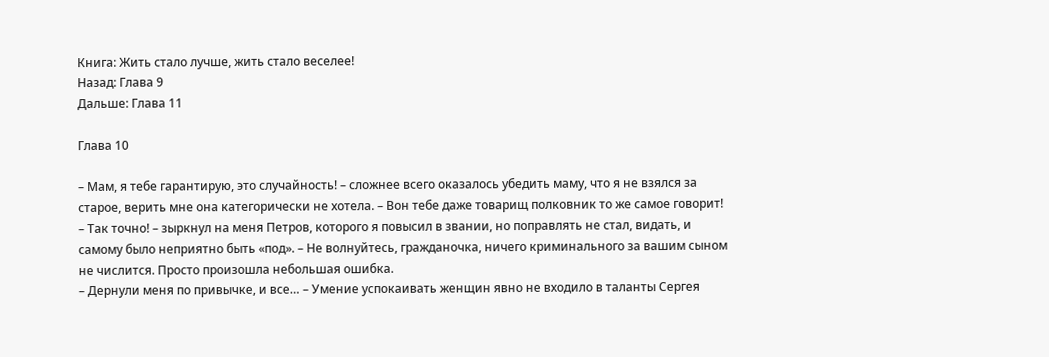Книга: Жить стало лучше, жить стало веселее!
Назад: Глава 9
Дальше: Глава 11

Глава 10

– Мам, я тебе гарантирую, это случайность! – сложнее всего оказалось убедить маму, что я не взялся за старое, верить мне она категорически не хотела. – Вон тебе даже товарищ полковник то же самое говорит!
– Так точно! – зыркнул на меня Петров, которого я повысил в звании, но поправлять не стал, видать, и самому было неприятно быть «под». – Не волнуйтесь, гражданочка, ничего криминального за вашим сыном не числится. Просто произошла небольшая ошибка.
– Дернули меня по привычке, и все… – Умение успокаивать женщин явно не входило в таланты Сергея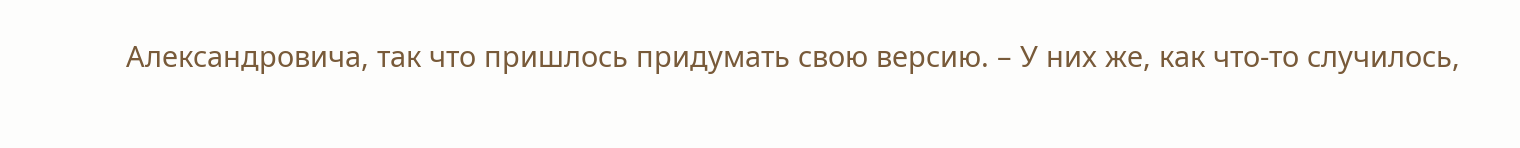Александровича, так что пришлось придумать свою версию. – У них же, как что-то случилось,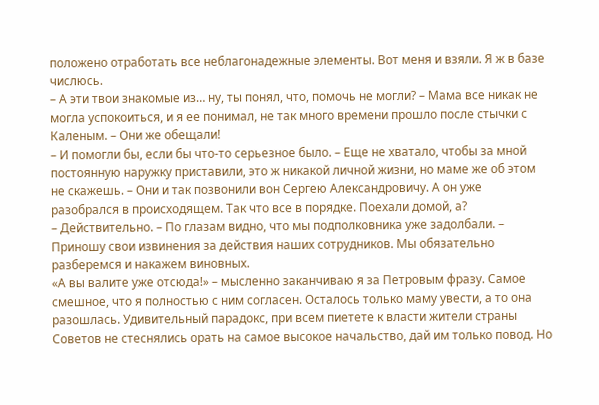положено отработать все неблагонадежные элементы. Вот меня и взяли. Я ж в базе числюсь.
– А эти твои знакомые из… ну, ты понял, что, помочь не могли? – Мама все никак не могла успокоиться, и я ее понимал, не так много времени прошло после стычки с Каленым. – Они же обещали!
– И помогли бы, если бы что-то серьезное было. – Еще не хватало, чтобы за мной постоянную наружку приставили, это ж никакой личной жизни, но маме же об этом не скажешь. – Они и так позвонили вон Сергею Александровичу. А он уже разобрался в происходящем. Так что все в порядке. Поехали домой, а?
– Действительно. – По глазам видно, что мы подполковника уже задолбали. – Приношу свои извинения за действия наших сотрудников. Мы обязательно разберемся и накажем виновных.
«А вы валите уже отсюда!» – мысленно заканчиваю я за Петровым фразу. Самое смешное, что я полностью с ним согласен. Осталось только маму увести, а то она разошлась. Удивительный парадокс, при всем пиетете к власти жители страны Советов не стеснялись орать на самое высокое начальство, дай им только повод. Но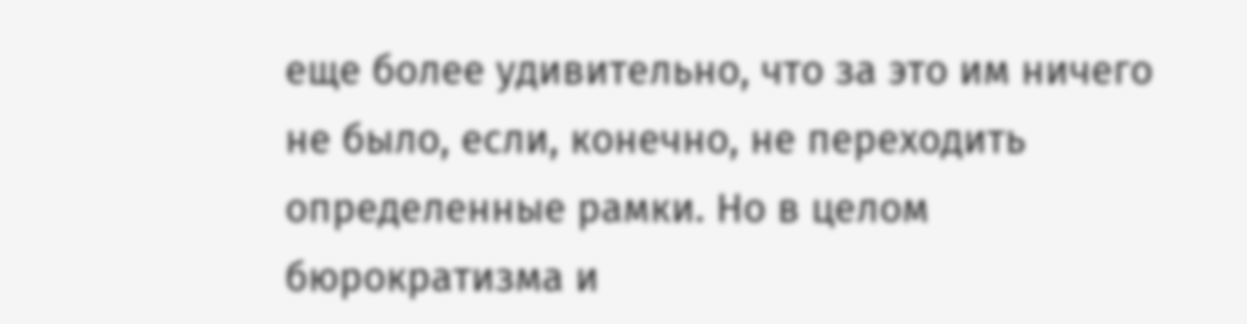еще более удивительно, что за это им ничего не было, если, конечно, не переходить определенные рамки. Но в целом бюрократизма и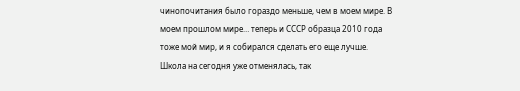чинопочитания было гораздо меньше, чем в моем мире. В моем прошлом мире… теперь и СССР образца 2010 года тоже мой мир, и я собирался сделать его еще лучше.
Школа на сегодня уже отменялась, так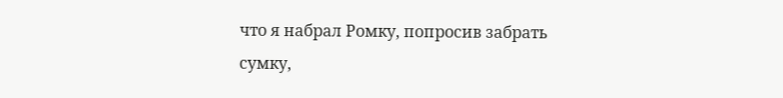что я набрал Ромку, попросив забрать сумку,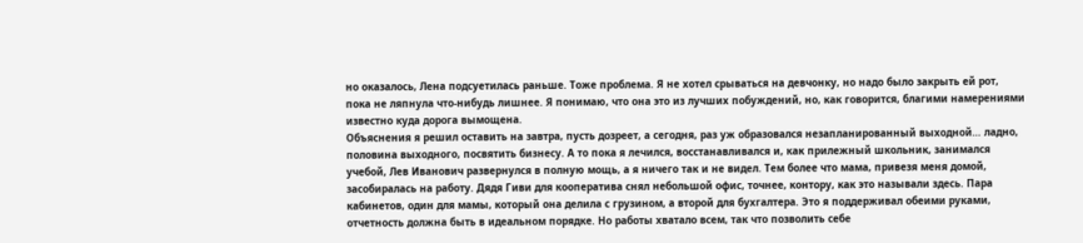но оказалось, Лена подсуетилась раньше. Тоже проблема. Я не хотел срываться на девчонку, но надо было закрыть ей рот, пока не ляпнула что-нибудь лишнее. Я понимаю, что она это из лучших побуждений, но, как говорится, благими намерениями известно куда дорога вымощена.
Объяснения я решил оставить на завтра, пусть дозреет, а сегодня, раз уж образовался незапланированный выходной… ладно, половина выходного, посвятить бизнесу. А то пока я лечился, восстанавливался и, как прилежный школьник, занимался учебой, Лев Иванович развернулся в полную мощь, а я ничего так и не видел. Тем более что мама, привезя меня домой, засобиралась на работу. Дядя Гиви для кооператива снял небольшой офис, точнее, контору, как это называли здесь. Пара кабинетов, один для мамы, который она делила с грузином, а второй для бухгалтера. Это я поддерживал обеими руками, отчетность должна быть в идеальном порядке. Но работы хватало всем, так что позволить себе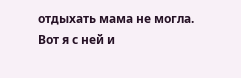отдыхать мама не могла. Вот я с ней и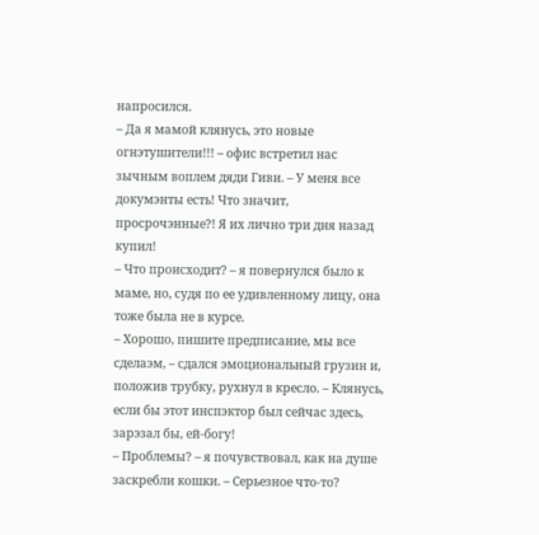напросился.
– Да я мамой клянусь, это новые огнэтушители!!! – офис встретил нас зычным воплем дяди Гиви. – У меня все докумэнты есть! Что значит, просрочэнные?! Я их лично три дня назад купил!
– Что происходит? – я повернулся было к маме, но, судя по ее удивленному лицу, она тоже была не в курсе.
– Хорошо, пишите предписание, мы все сделаэм, – сдался эмоциональный грузин и, положив трубку, рухнул в кресло. – Клянусь, если бы этот инспэктор был сейчас здесь, зарэзал бы, ей-богу!
– Проблемы? – я почувствовал, как на душе заскребли кошки. – Серьезное что-то?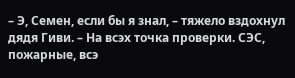– Э, Семен, если бы я знал, – тяжело вздохнул дядя Гиви. – На всэх точка проверки. СЭС, пожарные, всэ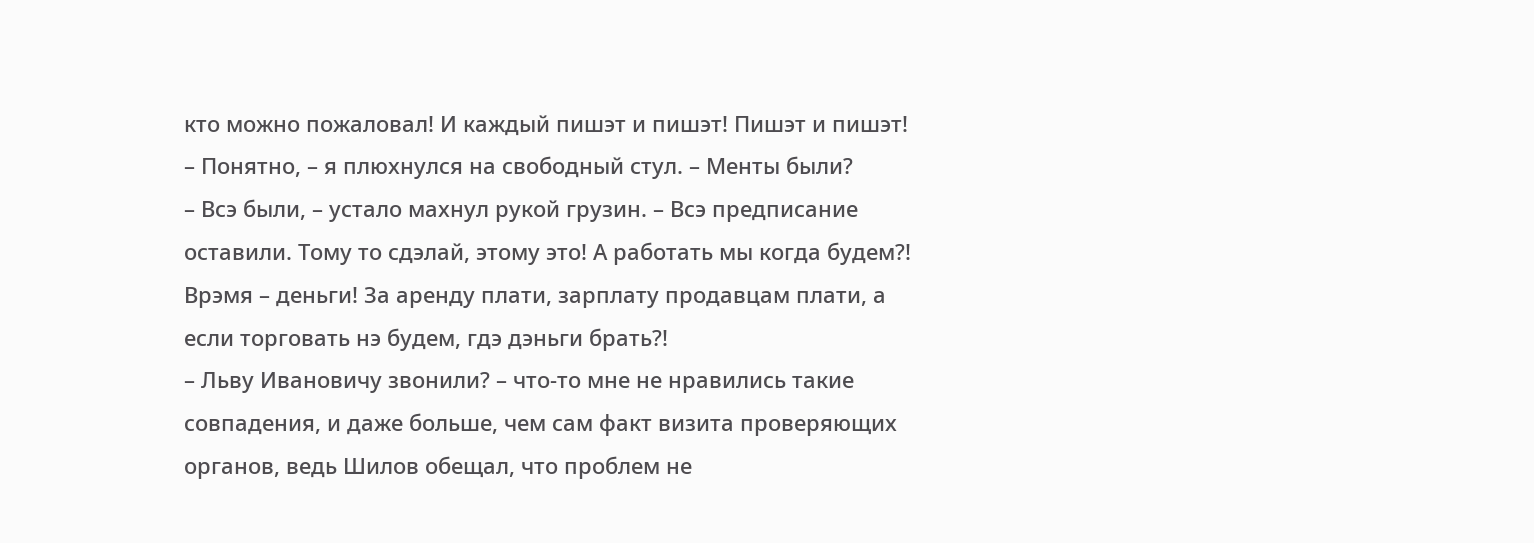кто можно пожаловал! И каждый пишэт и пишэт! Пишэт и пишэт!
– Понятно, – я плюхнулся на свободный стул. – Менты были?
– Всэ были, – устало махнул рукой грузин. – Всэ предписание оставили. Тому то сдэлай, этому это! А работать мы когда будем?! Врэмя – деньги! За аренду плати, зарплату продавцам плати, а если торговать нэ будем, гдэ дэньги брать?!
– Льву Ивановичу звонили? – что-то мне не нравились такие совпадения, и даже больше, чем сам факт визита проверяющих органов, ведь Шилов обещал, что проблем не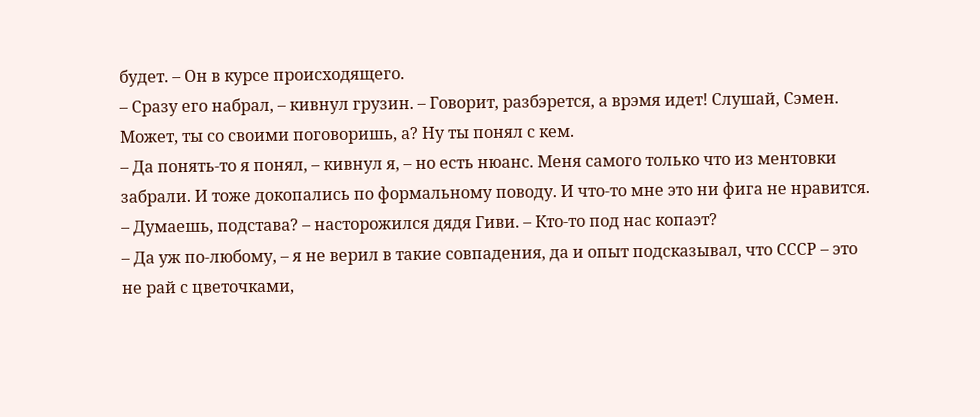будет. – Он в курсе происходящего.
– Сразу его набрал, – кивнул грузин. – Говорит, разбэрется, а врэмя идет! Слушай, Сэмен. Может, ты со своими поговоришь, а? Ну ты понял с кем.
– Да понять-то я понял, – кивнул я, – но есть нюанс. Меня самого только что из ментовки забрали. И тоже докопались по формальному поводу. И что-то мне это ни фига не нравится.
– Думаешь, подстава? – насторожился дядя Гиви. – Кто-то под нас копаэт?
– Да уж по-любому, – я не верил в такие совпадения, да и опыт подсказывал, что СССР – это не рай с цветочками,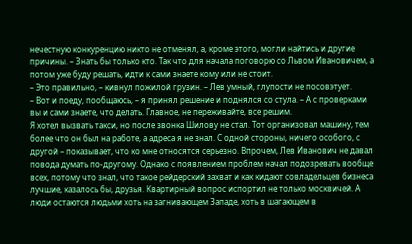нечестную конкуренцию никто не отменял, а, кроме этого, могли найтись и другие причины. – Знать бы только кто. Так что для начала поговорю со Львом Ивановичем, а потом уже буду решать, идти к сами знаете кому или не стоит.
– Это правильно, – кивнул пожилой грузин. – Лев умный, глупости не посовэтует.
– Вот и поеду, пообщаюсь, – я принял решение и поднялся со стула. – А с проверками вы и сами знаете, что делать. Главное, не переживайте, все решим.
Я хотел вызвать такси, но после звонка Шилову не стал. Тот организовал машину, тем более что он был на работе, а адреса я не знал. С одной стороны, ничего особого, с другой – показывает, что ко мне относятся серьезно. Впрочем, Лев Иванович не давал повода думать по-другому. Однако с появлением проблем начал подозревать вообще всех, потому что знал, что такое рейдерский захват и как кидают совладельцев бизнеса лучшие, казалось бы, друзья. Квартирный вопрос испортил не только москвичей. А люди остаются людьми хоть на загнивающем Западе, хоть в шагающем в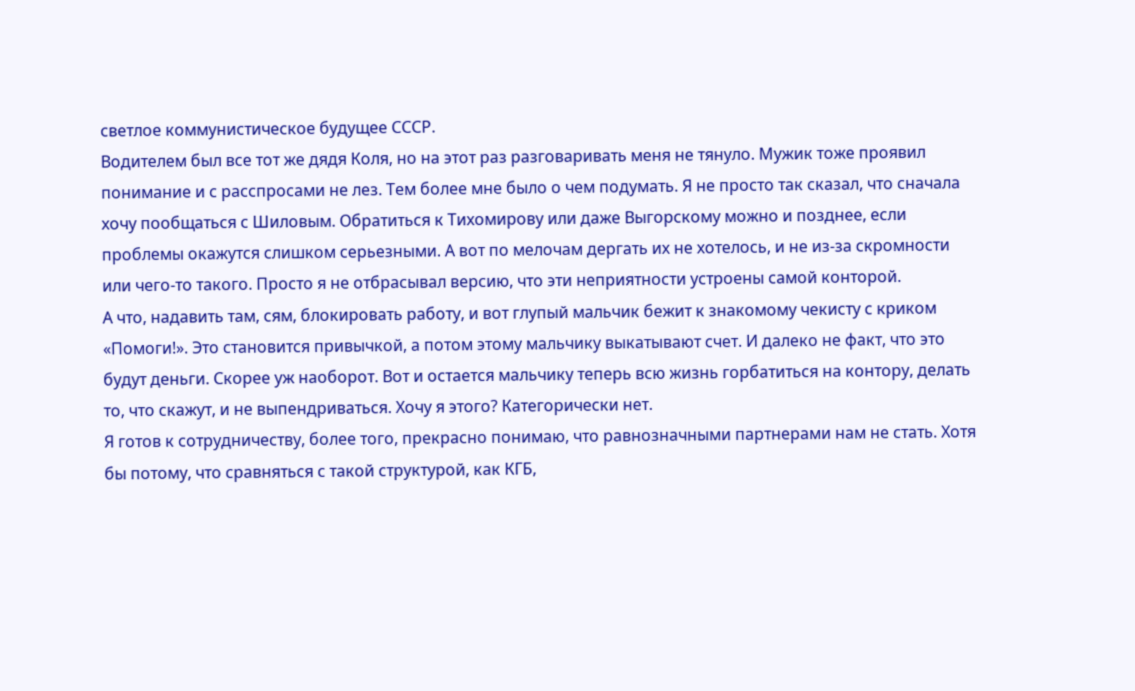светлое коммунистическое будущее СССР.
Водителем был все тот же дядя Коля, но на этот раз разговаривать меня не тянуло. Мужик тоже проявил понимание и с расспросами не лез. Тем более мне было о чем подумать. Я не просто так сказал, что сначала хочу пообщаться с Шиловым. Обратиться к Тихомирову или даже Выгорскому можно и позднее, если проблемы окажутся слишком серьезными. А вот по мелочам дергать их не хотелось, и не из-за скромности или чего-то такого. Просто я не отбрасывал версию, что эти неприятности устроены самой конторой.
А что, надавить там, сям, блокировать работу, и вот глупый мальчик бежит к знакомому чекисту с криком «Помоги!». Это становится привычкой, а потом этому мальчику выкатывают счет. И далеко не факт, что это будут деньги. Скорее уж наоборот. Вот и остается мальчику теперь всю жизнь горбатиться на контору, делать то, что скажут, и не выпендриваться. Хочу я этого? Категорически нет.
Я готов к сотрудничеству, более того, прекрасно понимаю, что равнозначными партнерами нам не стать. Хотя бы потому, что сравняться с такой структурой, как КГБ,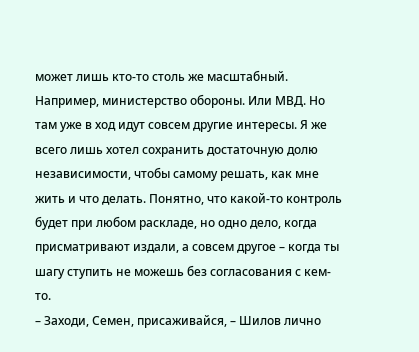может лишь кто-то столь же масштабный. Например, министерство обороны. Или МВД. Но там уже в ход идут совсем другие интересы. Я же всего лишь хотел сохранить достаточную долю независимости, чтобы самому решать, как мне жить и что делать. Понятно, что какой-то контроль будет при любом раскладе, но одно дело, когда присматривают издали, а совсем другое – когда ты шагу ступить не можешь без согласования с кем-то.
– Заходи, Семен, присаживайся, – Шилов лично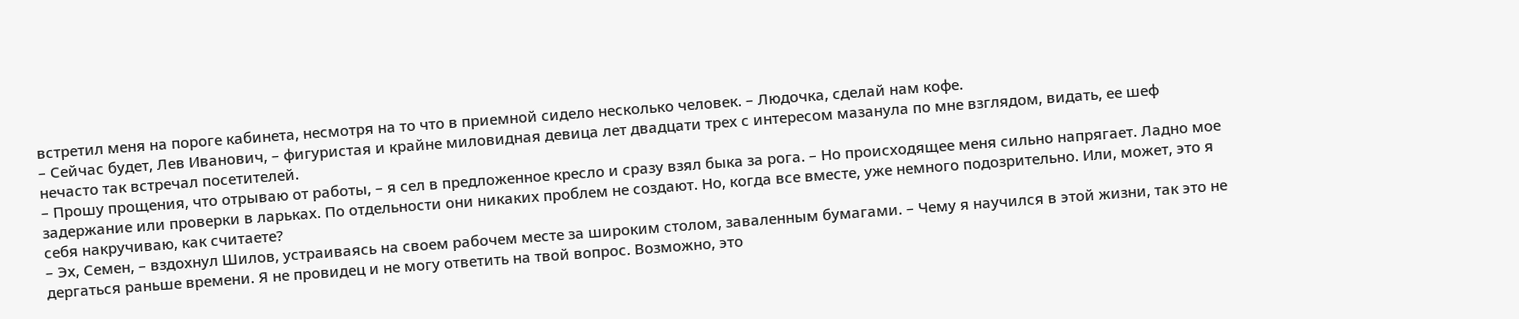встретил меня на пороге кабинета, несмотря на то что в приемной сидело несколько человек. – Людочка, сделай нам кофе.
– Сейчас будет, Лев Иванович, – фигуристая и крайне миловидная девица лет двадцати трех с интересом мазанула по мне взглядом, видать, ее шеф нечасто так встречал посетителей.
– Прошу прощения, что отрываю от работы, – я сел в предложенное кресло и сразу взял быка за рога. – Но происходящее меня сильно напрягает. Ладно мое задержание или проверки в ларьках. По отдельности они никаких проблем не создают. Но, когда все вместе, уже немного подозрительно. Или, может, это я себя накручиваю, как считаете?
– Эх, Семен, – вздохнул Шилов, устраиваясь на своем рабочем месте за широким столом, заваленным бумагами. – Чему я научился в этой жизни, так это не дергаться раньше времени. Я не провидец и не могу ответить на твой вопрос. Возможно, это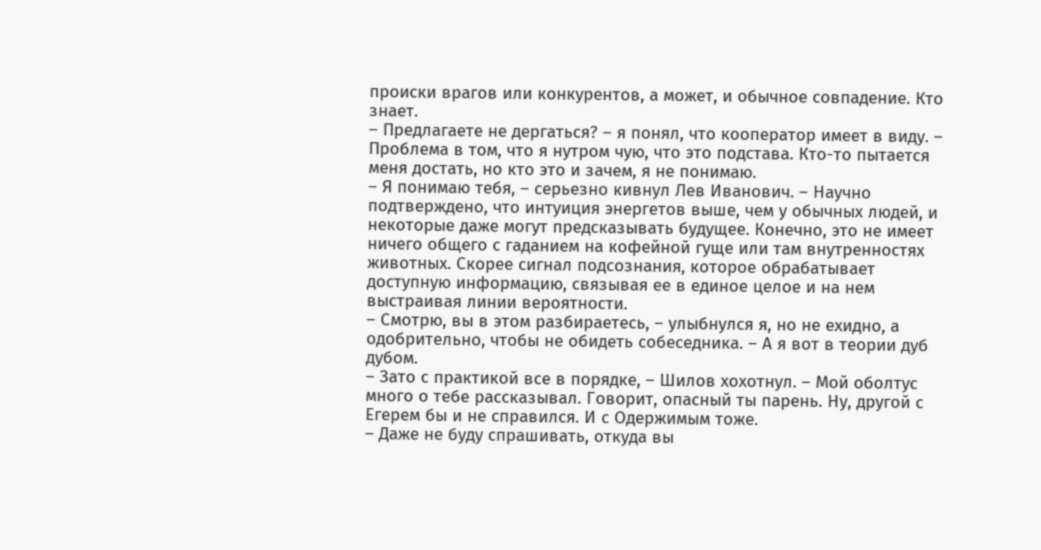происки врагов или конкурентов, а может, и обычное совпадение. Кто знает.
– Предлагаете не дергаться? – я понял, что кооператор имеет в виду. – Проблема в том, что я нутром чую, что это подстава. Кто-то пытается меня достать, но кто это и зачем, я не понимаю.
– Я понимаю тебя, – серьезно кивнул Лев Иванович. – Научно подтверждено, что интуиция энергетов выше, чем у обычных людей, и некоторые даже могут предсказывать будущее. Конечно, это не имеет ничего общего с гаданием на кофейной гуще или там внутренностях животных. Скорее сигнал подсознания, которое обрабатывает доступную информацию, связывая ее в единое целое и на нем выстраивая линии вероятности.
– Смотрю, вы в этом разбираетесь, – улыбнулся я, но не ехидно, а одобрительно, чтобы не обидеть собеседника. – А я вот в теории дуб дубом.
– Зато с практикой все в порядке, – Шилов хохотнул. – Мой оболтус много о тебе рассказывал. Говорит, опасный ты парень. Ну, другой с Егерем бы и не справился. И с Одержимым тоже.
– Даже не буду спрашивать, откуда вы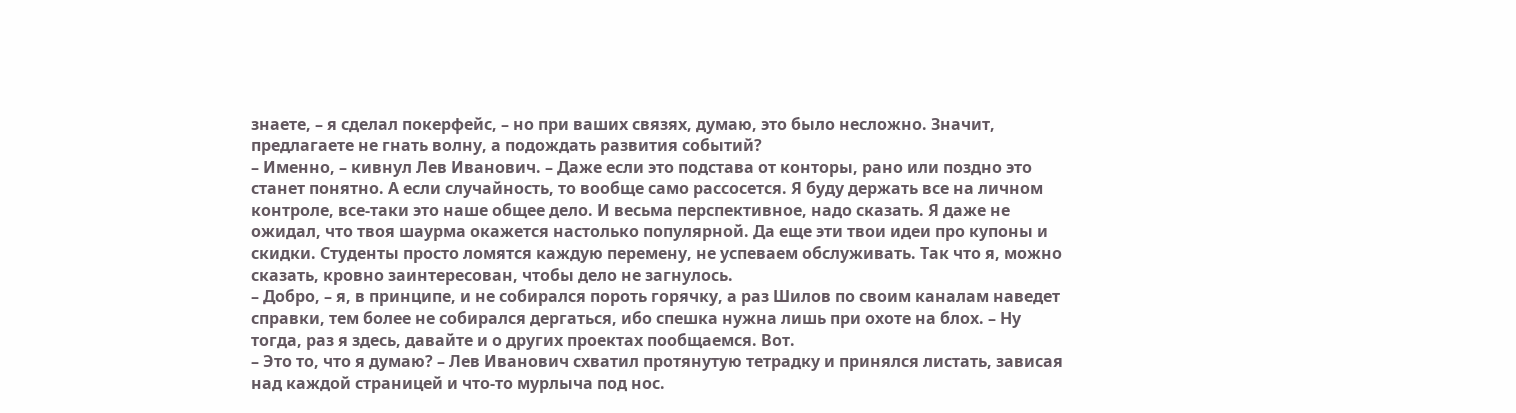знаете, – я сделал покерфейс, – но при ваших связях, думаю, это было несложно. Значит, предлагаете не гнать волну, а подождать развития событий?
– Именно, – кивнул Лев Иванович. – Даже если это подстава от конторы, рано или поздно это станет понятно. А если случайность, то вообще само рассосется. Я буду держать все на личном контроле, все-таки это наше общее дело. И весьма перспективное, надо сказать. Я даже не ожидал, что твоя шаурма окажется настолько популярной. Да еще эти твои идеи про купоны и скидки. Студенты просто ломятся каждую перемену, не успеваем обслуживать. Так что я, можно сказать, кровно заинтересован, чтобы дело не загнулось.
– Добро, – я, в принципе, и не собирался пороть горячку, а раз Шилов по своим каналам наведет справки, тем более не собирался дергаться, ибо спешка нужна лишь при охоте на блох. – Ну тогда, раз я здесь, давайте и о других проектах пообщаемся. Вот.
– Это то, что я думаю? – Лев Иванович схватил протянутую тетрадку и принялся листать, зависая над каждой страницей и что-то мурлыча под нос.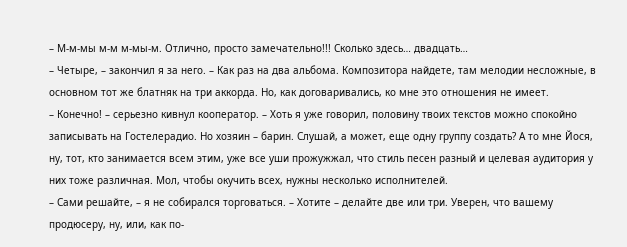– М-м-мы м-м м-мы-м. Отлично, просто замечательно!!! Сколько здесь… двадцать…
– Четыре, – закончил я за него. – Как раз на два альбома. Композитора найдете, там мелодии несложные, в основном тот же блатняк на три аккорда. Но, как договаривались, ко мне это отношения не имеет.
– Конечно! – серьезно кивнул кооператор. – Хоть я уже говорил, половину твоих текстов можно спокойно записывать на Гостелерадио. Но хозяин – барин. Слушай, а может, еще одну группу создать? А то мне Йося, ну, тот, кто занимается всем этим, уже все уши прожужжал, что стиль песен разный и целевая аудитория у них тоже различная. Мол, чтобы окучить всех, нужны несколько исполнителей.
– Сами решайте, – я не собирался торговаться. – Хотите – делайте две или три. Уверен, что вашему продюсеру, ну, или, как по-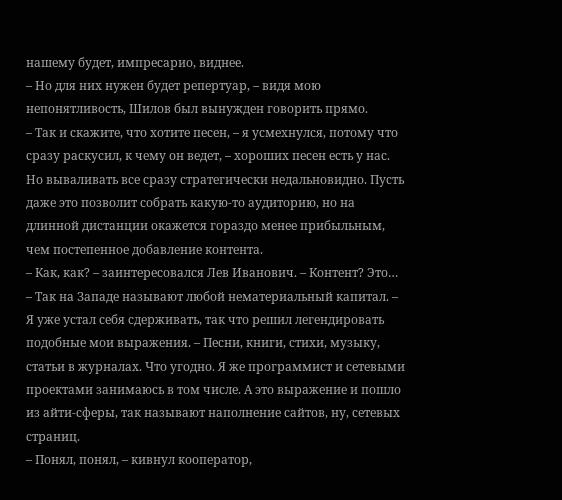нашему будет, импресарио, виднее.
– Но для них нужен будет репертуар, – видя мою непонятливость, Шилов был вынужден говорить прямо.
– Так и скажите, что хотите песен, – я усмехнулся, потому что сразу раскусил, к чему он ведет, – хороших песен есть у нас. Но вываливать все сразу стратегически недальновидно. Пусть даже это позволит собрать какую-то аудиторию, но на длинной дистанции окажется гораздо менее прибыльным, чем постепенное добавление контента.
– Как, как? – заинтересовался Лев Иванович. – Контент? Это…
– Так на Западе называют любой нематериальный капитал. – Я уже устал себя сдерживать, так что решил легендировать подобные мои выражения. – Песни, книги, стихи, музыку, статьи в журналах. Что угодно. Я же программист и сетевыми проектами занимаюсь в том числе. А это выражение и пошло из айти-сферы, так называют наполнение сайтов, ну, сетевых страниц.
– Понял, понял, – кивнул кооператор,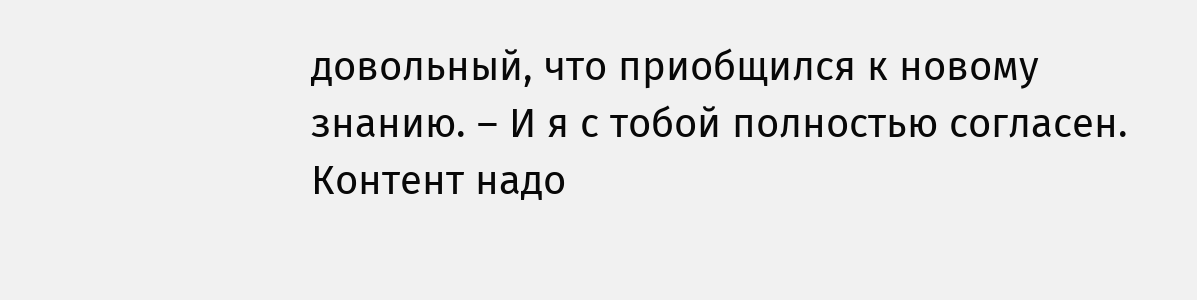довольный, что приобщился к новому знанию. – И я с тобой полностью согласен. Контент надо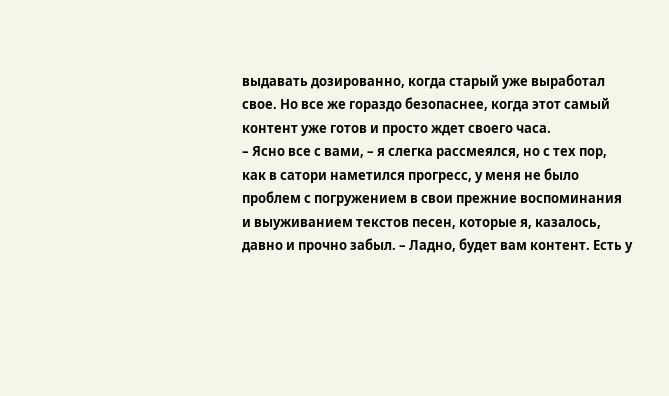выдавать дозированно, когда старый уже выработал свое. Но все же гораздо безопаснее, когда этот самый контент уже готов и просто ждет своего часа.
– Ясно все с вами, – я слегка рассмеялся, но с тех пор, как в сатори наметился прогресс, у меня не было проблем с погружением в свои прежние воспоминания и выуживанием текстов песен, которые я, казалось, давно и прочно забыл. – Ладно, будет вам контент. Есть у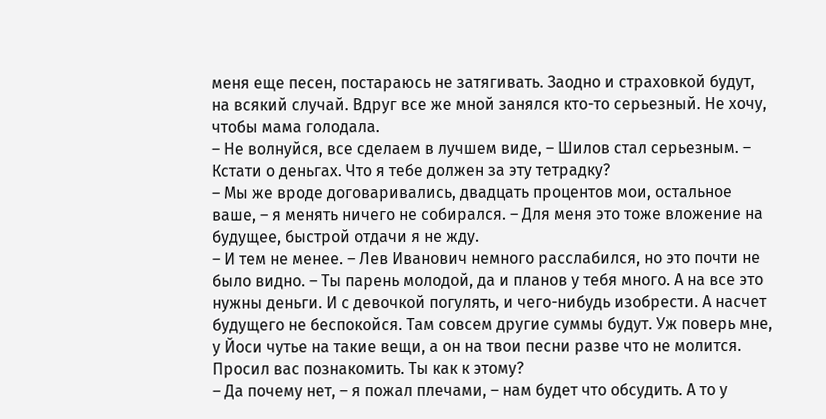меня еще песен, постараюсь не затягивать. Заодно и страховкой будут, на всякий случай. Вдруг все же мной занялся кто-то серьезный. Не хочу, чтобы мама голодала.
– Не волнуйся, все сделаем в лучшем виде, – Шилов стал серьезным. – Кстати о деньгах. Что я тебе должен за эту тетрадку?
– Мы же вроде договаривались, двадцать процентов мои, остальное ваше, – я менять ничего не собирался. – Для меня это тоже вложение на будущее, быстрой отдачи я не жду.
– И тем не менее. – Лев Иванович немного расслабился, но это почти не было видно. – Ты парень молодой, да и планов у тебя много. А на все это нужны деньги. И с девочкой погулять, и чего-нибудь изобрести. А насчет будущего не беспокойся. Там совсем другие суммы будут. Уж поверь мне, у Йоси чутье на такие вещи, а он на твои песни разве что не молится. Просил вас познакомить. Ты как к этому?
– Да почему нет, – я пожал плечами, – нам будет что обсудить. А то у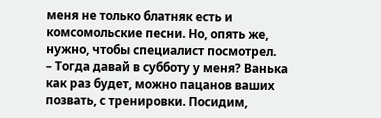меня не только блатняк есть и комсомольские песни. Но, опять же, нужно, чтобы специалист посмотрел.
– Тогда давай в субботу у меня? Ванька как раз будет, можно пацанов ваших позвать, с тренировки. Посидим,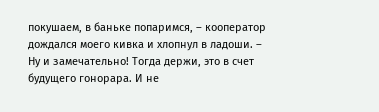покушаем, в баньке попаримся, – кооператор дождался моего кивка и хлопнул в ладоши. – Ну и замечательно! Тогда держи, это в счет будущего гонорара. И не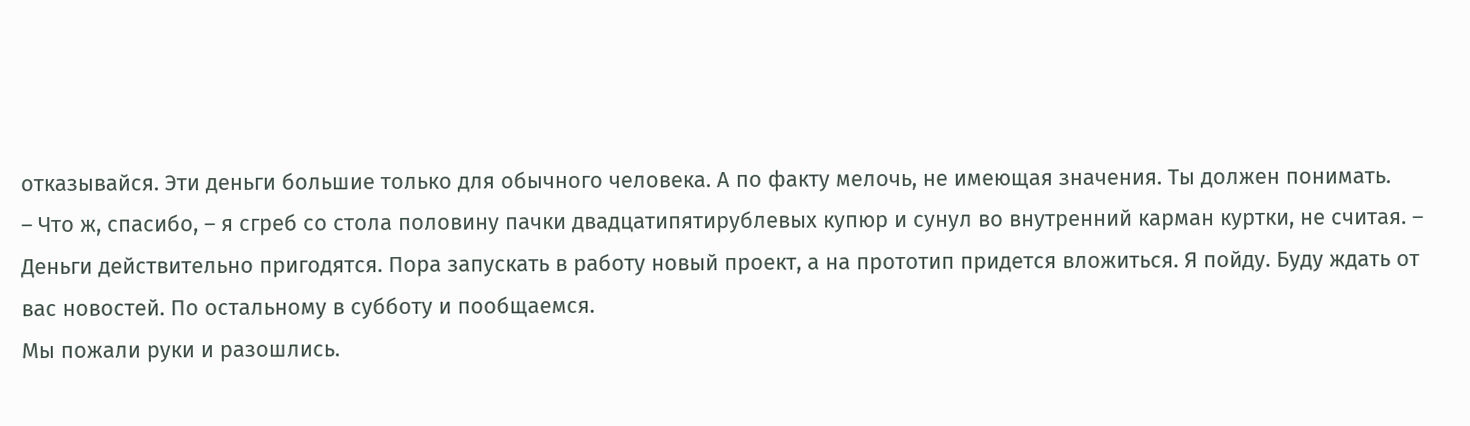отказывайся. Эти деньги большие только для обычного человека. А по факту мелочь, не имеющая значения. Ты должен понимать.
– Что ж, спасибо, – я сгреб со стола половину пачки двадцатипятирублевых купюр и сунул во внутренний карман куртки, не считая. – Деньги действительно пригодятся. Пора запускать в работу новый проект, а на прототип придется вложиться. Я пойду. Буду ждать от вас новостей. По остальному в субботу и пообщаемся.
Мы пожали руки и разошлись.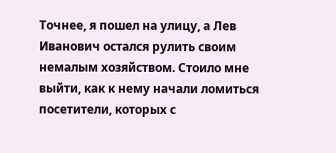Точнее, я пошел на улицу, а Лев Иванович остался рулить своим немалым хозяйством. Стоило мне выйти, как к нему начали ломиться посетители, которых с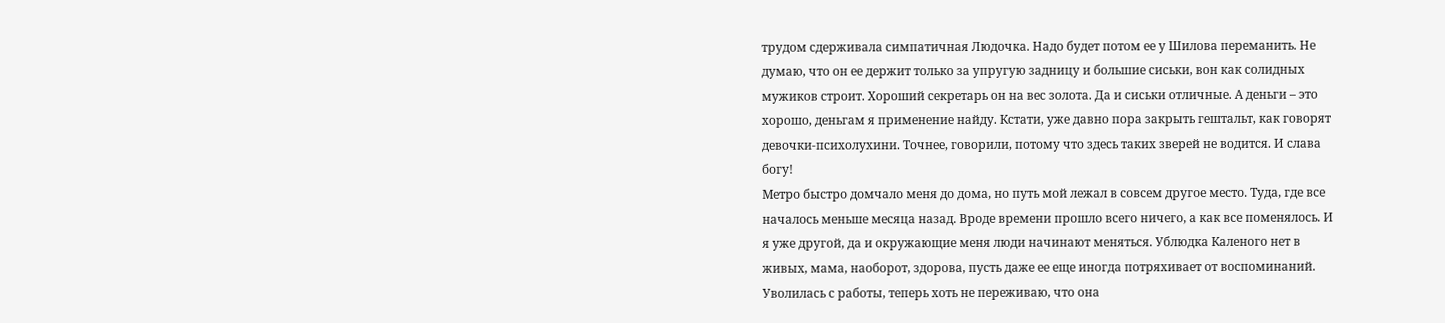трудом сдерживала симпатичная Людочка. Надо будет потом ее у Шилова переманить. Не думаю, что он ее держит только за упругую задницу и большие сиськи, вон как солидных мужиков строит. Хороший секретарь он на вес золота. Да и сиськи отличные. А деньги – это хорошо, деньгам я применение найду. Кстати, уже давно пора закрыть гештальт, как говорят девочки-психолухини. Точнее, говорили, потому что здесь таких зверей не водится. И слава богу!
Метро быстро домчало меня до дома, но путь мой лежал в совсем другое место. Туда, где все началось меньше месяца назад. Вроде времени прошло всего ничего, а как все поменялось. И я уже другой, да и окружающие меня люди начинают меняться. Ублюдка Каленого нет в живых, мама, наоборот, здорова, пусть даже ее еще иногда потряхивает от воспоминаний. Уволилась с работы, теперь хоть не переживаю, что она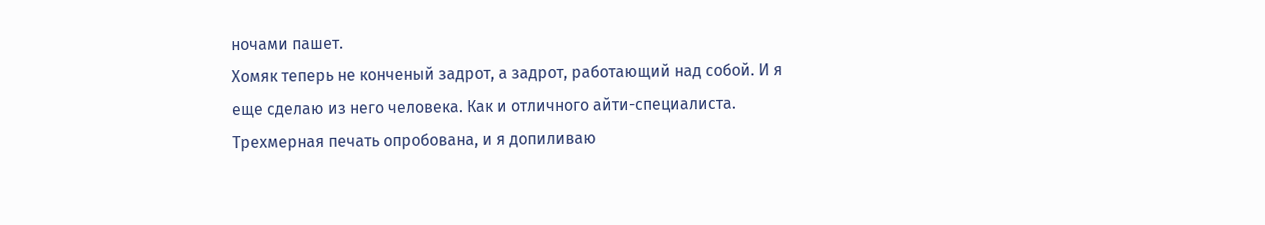ночами пашет.
Хомяк теперь не конченый задрот, а задрот, работающий над собой. И я еще сделаю из него человека. Как и отличного айти-специалиста. Трехмерная печать опробована, и я допиливаю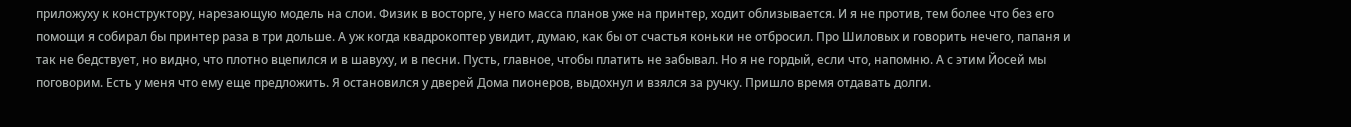приложуху к конструктору, нарезающую модель на слои. Физик в восторге, у него масса планов уже на принтер, ходит облизывается. И я не против, тем более что без его помощи я собирал бы принтер раза в три дольше. А уж когда квадрокоптер увидит, думаю, как бы от счастья коньки не отбросил. Про Шиловых и говорить нечего, папаня и так не бедствует, но видно, что плотно вцепился и в шавуху, и в песни. Пусть, главное, чтобы платить не забывал. Но я не гордый, если что, напомню. А с этим Йосей мы поговорим. Есть у меня что ему еще предложить. Я остановился у дверей Дома пионеров, выдохнул и взялся за ручку. Пришло время отдавать долги.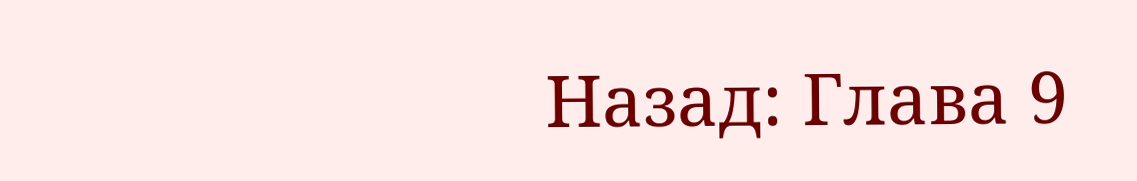Назад: Глава 9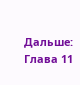Дальше: Глава 11